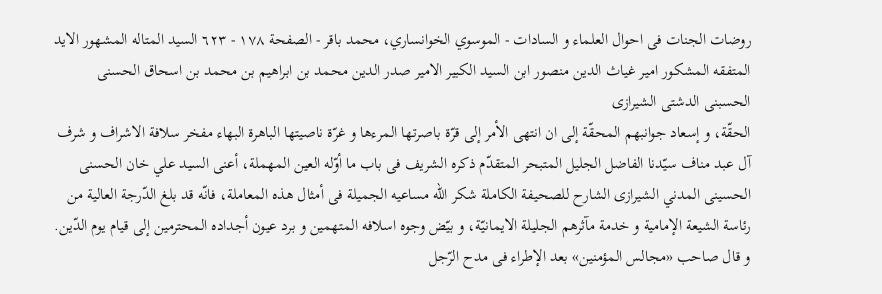روضات الجنات فی احوال العلماء و السادات - الموسوي الخوانساري، محمد باقر - الصفحة ١٧٨ - ٦٢٣ السيد المتاله المشهور الايد المتفقه المشكور امير غياث الدين منصور ابن السيد الكبير الامير صدر الدين محمد بن ابراهيم بن محمد بن اسحاق الحسنى الحسبنى الدشتى الشيرازى
الحقّة، و إسعاد جوانبهم المحقّة إلى ان انتهى الأمر إلى قرّة باصرتها المرءها و غرّة ناصيتها الباهرة البهاء مفخر سلافة الاشراف و شرف آل عبد مناف سيّدنا الفاضل الجليل المتبحر المتقدّم ذكره الشريف فى باب ما أوّله العين المهملة، أعنى السيد علي خان الحسنى الحسينى المدني الشيرازى الشارح للصحيفة الكاملة شكر اللّه مساعيه الجميلة فى أمثال هذه المعاملة، فانّه قد بلغ الدّرجة العالية من رئاسة الشيعة الإمامية و خدمة مآثرهم الجليلة الايمانيّة، و بيّض وجوه اسلافه المتهمين و برد عيون أجداده المحترمين إلى قيام يوم الدّين.
و قال صاحب «مجالس المؤمنين» بعد الإطراء فى مدح الرّجل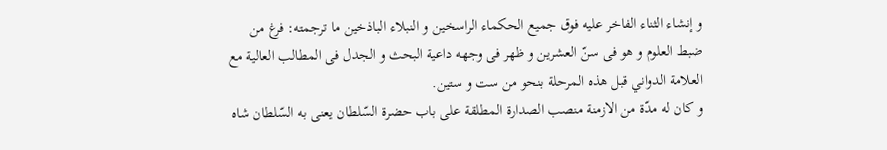و إنشاء الثناء الفاخر عليه فوق جميع الحكماء الراسخين و النبلاء الباذخين ما ترجمته: فرغ من ضبط العلوم و هو فى سنّ العشرين و ظهر فى وجهه داعية البحث و الجدل فى المطالب العالية مع العلامة الدواني قبل هذه المرحلة بنحو من ست و ستين.
و كان له مدّة من الازمنة منصب الصدارة المطلقة على باب حضرة السّلطان يعنى به السّلطان شاه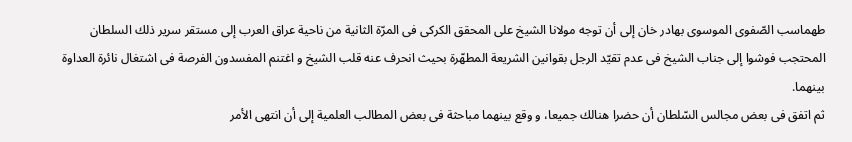طهماسب الصّفوى الموسوى بهادر خان إلى أن توجه مولانا الشيخ على المحقق الكركى فى المرّة الثانية من ناحية عراق العرب إلى مستقر سرير ذلك السلطان المحتجب فوشوا إلى جناب الشيخ فى عدم تقيّد الرجل بقوانين الشريعة المطهّرة بحيث انحرف عنه قلب الشيخ و اغتنم المفسدون الفرصة فى اشتغال نائرة العداوة بينهما.
ثم اتفق فى بعض مجالس السّلطان أن حضرا هنالك جميعا، و وقع بينهما مباحثة فى بعض المطالب العلمية إلى أن انتهى الأمر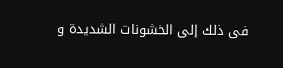فى ذلك إلى الخشونات الشديدة و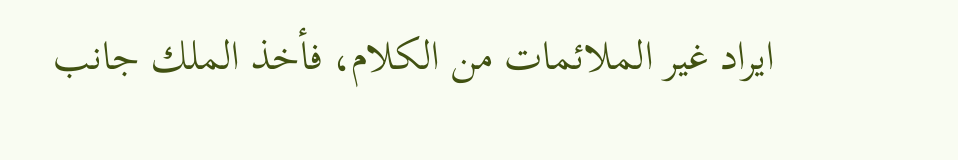ايراد غير الملائمات من الكلام، فأخذ الملك جانب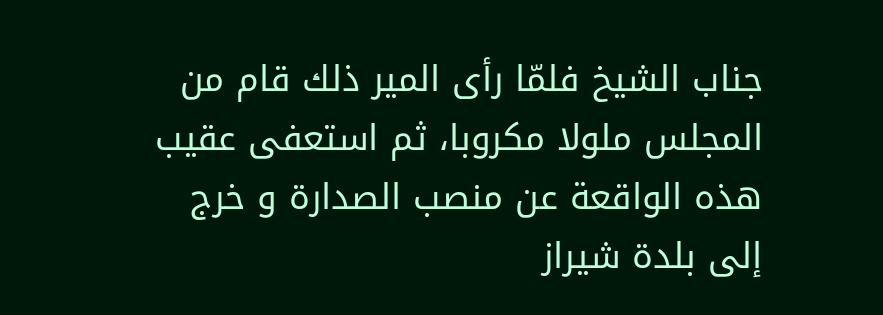جناب الشيخ فلمّا رأى المير ذلك قام من المجلس ملولا مكروبا، ثم استعفى عقيب هذه الواقعة عن منصب الصدارة و خرج إلى بلدة شيراز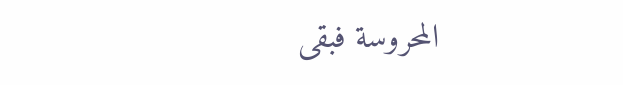المحروسة فبقى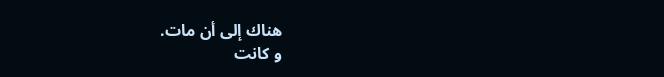هناك إلى أن مات.
و كانت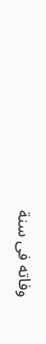وفاته فى سنة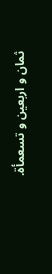ثمان و اربعين و تسعمأة.